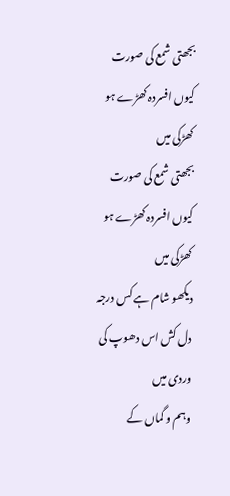بجھتی شمع کی صورت کیوں افسردہ کھڑے ہو کھڑکی میں
بجھتی شمع کی صورت کیوں افسردہ کھڑے ہو کھڑکی میں
دیکھو شام ہے کس درجہ دل کش اس دھوپ کی وردی میں
وہم و گماں کے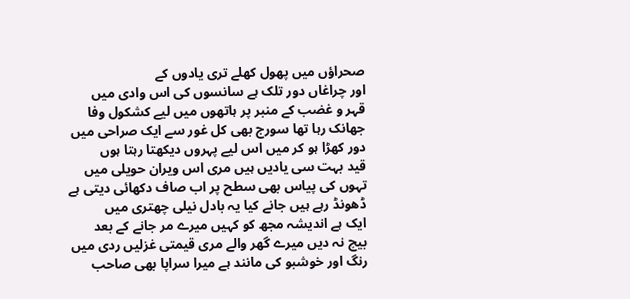صحراؤں میں پھول کھلے تری یادوں کے
اور چراغاں دور تلک ہے سانسوں کی اس وادی میں
قہر و غضب کے منبر پر ہاتھوں میں لیے کشکول وفا
جھانک رہا تھا سورج بھی کل غور سے ایک صراحی میں
دور کھڑا ہو کر میں اس لیے پہروں دیکھتا رہتا ہوں
قید بہت سی یادیں ہیں مری اس ویران حویلی میں
تہوں کی پیاس بھی سطح پر اب صاف دکھائی دیتی ہے
ڈھونڈ رہے ہیں جانے کیا یہ بادل نیلی چھتری میں
ایک ہے اندیشہ مجھ کو کہیں میرے مر جانے کے بعد
بیچ نہ دیں میرے گھر والے مری قیمتی غزلیں ردی میں
رنگ اور خوشبو کی مانند ہے میرا سراپا بھی صاحب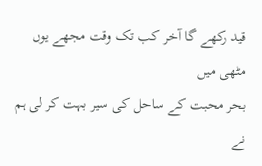قید رکھے گا آخر کب تک وقت مجھے یوں مٹھی میں
بحر محبت کے ساحل کی سیر بہت کر لی ہم نے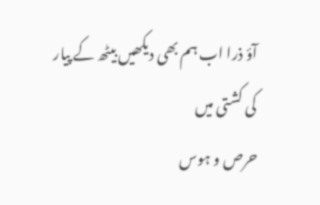آؤ ذرا اب ہم بھی دیکھیں بیٹھ کے پیار کی کشتی میں
حرص و ہوس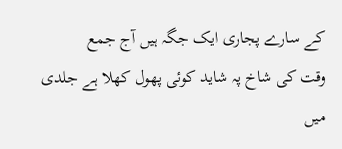کے سارے پجاری ایک جگہ ہیں آج جمع
وقت کی شاخ پہ شاید کوئی پھول کھلا ہے جلدی میں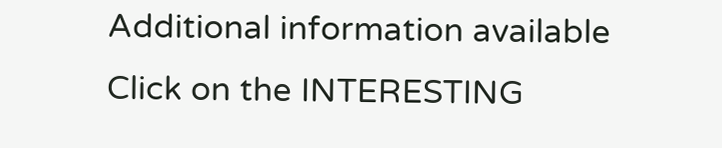Additional information available
Click on the INTERESTING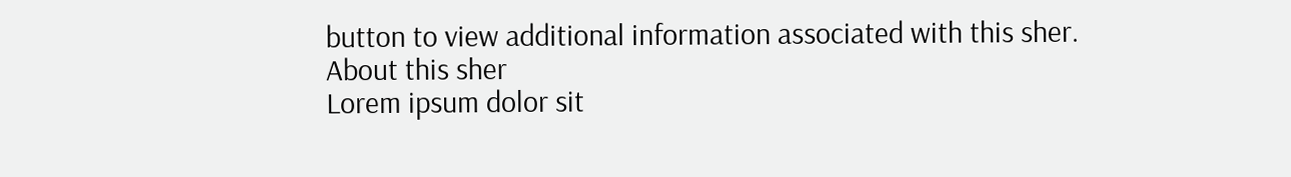button to view additional information associated with this sher.
About this sher
Lorem ipsum dolor sit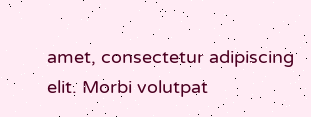amet, consectetur adipiscing elit. Morbi volutpat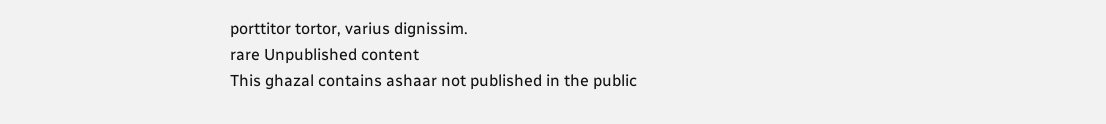porttitor tortor, varius dignissim.
rare Unpublished content
This ghazal contains ashaar not published in the public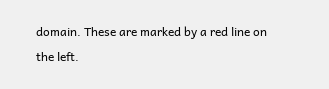domain. These are marked by a red line on the left.